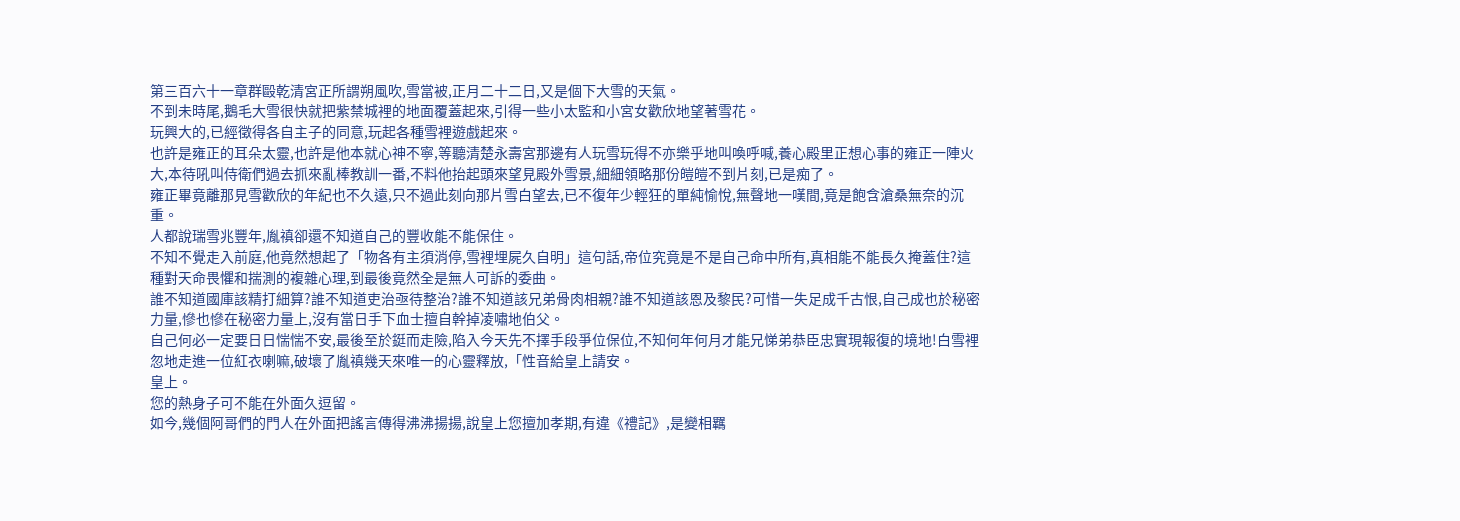第三百六十一章群毆乾清宮正所謂朔風吹,雪當被,正月二十二日,又是個下大雪的天氣。
不到未時尾,鵝毛大雪很快就把紫禁城裡的地面覆蓋起來,引得一些小太監和小宮女歡欣地望著雪花。
玩興大的,已經徵得各自主子的同意,玩起各種雪裡遊戲起來。
也許是雍正的耳朵太靈,也許是他本就心神不寧,等聽清楚永壽宮那邊有人玩雪玩得不亦樂乎地叫喚呼喊,養心殿里正想心事的雍正一陣火大,本待吼叫侍衛們過去抓來亂棒教訓一番,不料他抬起頭來望見殿外雪景,細細領略那份皚皚不到片刻,已是痴了。
雍正畢竟離那見雪歡欣的年紀也不久遠,只不過此刻向那片雪白望去,已不復年少輕狂的單純愉悅,無聲地一嘆間,竟是飽含滄桑無奈的沉重。
人都說瑞雪兆豐年,胤禛卻還不知道自己的豐收能不能保住。
不知不覺走入前庭,他竟然想起了「物各有主須消停,雪裡埋屍久自明」這句話,帝位究竟是不是自己命中所有,真相能不能長久掩蓋住?這種對天命畏懼和揣測的複雜心理,到最後竟然全是無人可訴的委曲。
誰不知道國庫該精打細算?誰不知道吏治亟待整治?誰不知道該兄弟骨肉相親?誰不知道該恩及黎民?可惜一失足成千古恨,自己成也於秘密力量,慘也慘在秘密力量上,沒有當日手下血士擅自幹掉凌嘯地伯父。
自己何必一定要日日惴惴不安,最後至於鋌而走險,陷入今天先不擇手段爭位保位,不知何年何月才能兄悌弟恭臣忠實現報復的境地!白雪裡忽地走進一位紅衣喇嘛,破壞了胤禛幾天來唯一的心靈釋放,「性音給皇上請安。
皇上。
您的熱身子可不能在外面久逗留。
如今,幾個阿哥們的門人在外面把謠言傳得沸沸揚揚,說皇上您擅加孝期,有違《禮記》,是變相羈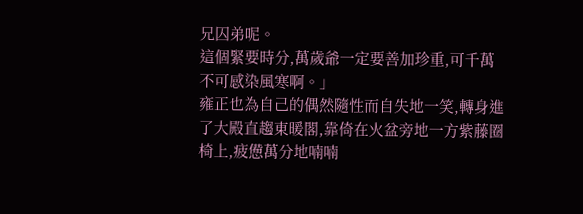兄囚弟呢。
這個緊要時分,萬歲爺一定要善加珍重,可千萬不可感染風寒啊。」
雍正也為自己的偶然隨性而自失地一笑,轉身進了大殿直趨東暖閣,靠倚在火盆旁地一方紫藤圈椅上,疲憊萬分地喃喃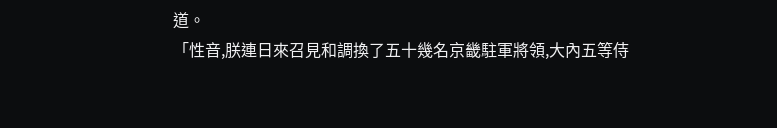道。
「性音,朕連日來召見和調換了五十幾名京畿駐軍將領,大內五等侍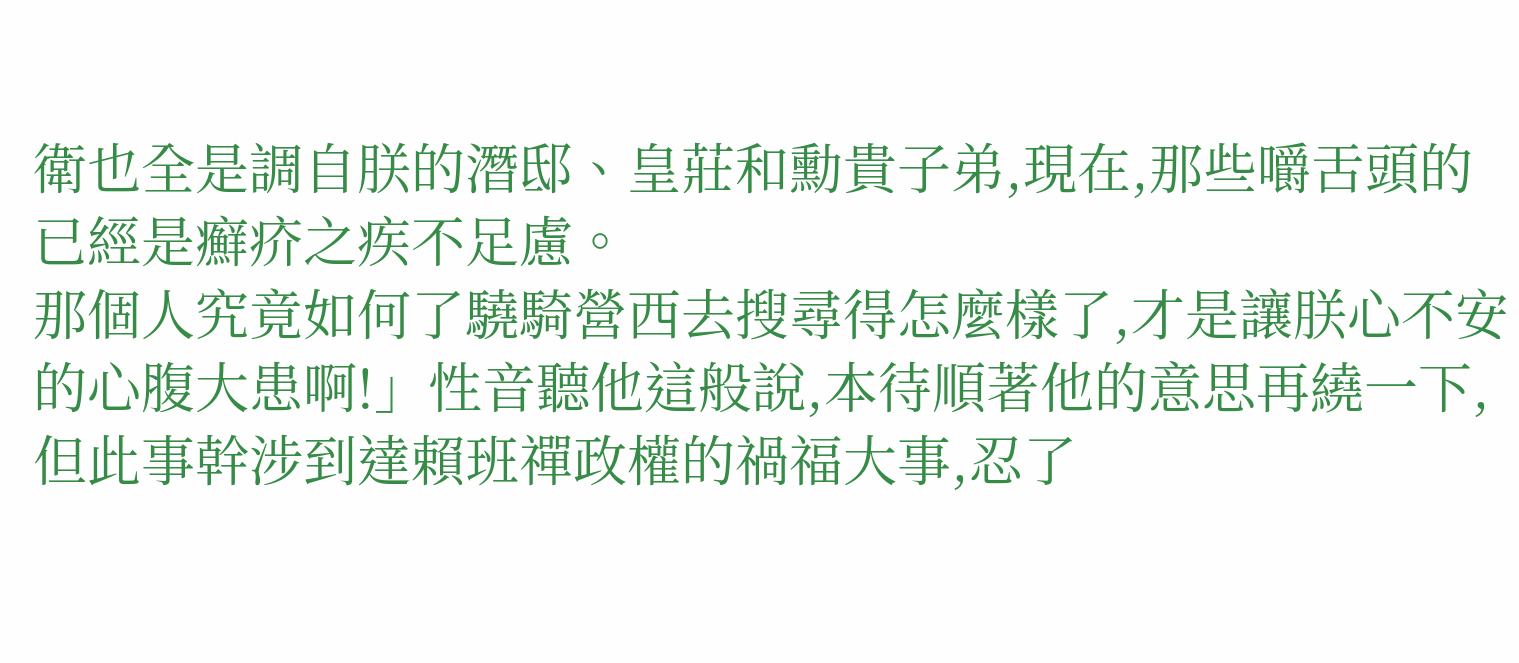衛也全是調自朕的潛邸、皇莊和勳貴子弟,現在,那些嚼舌頭的已經是癬疥之疾不足慮。
那個人究竟如何了驍騎營西去搜尋得怎麼樣了,才是讓朕心不安的心腹大患啊!」性音聽他這般說,本待順著他的意思再繞一下,但此事幹涉到達賴班禪政權的禍福大事,忍了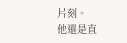片刻。
他還是直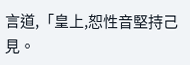言道,「皇上,恕性音堅持己見。